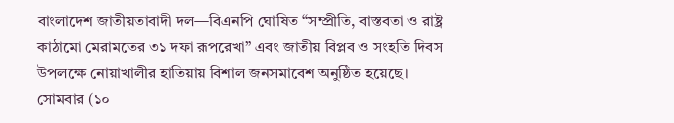বাংলাদেশ জাতীয়তাবাদী দল—বিএনপি ঘোষিত “সম্প্রীতি, বাস্তবতা ও রাষ্ট্র কাঠামো মেরামতের ৩১ দফা রূপরেখা” এবং জাতীয় বিপ্লব ও সংহতি দিবস উপলক্ষে নোয়াখালীর হাতিয়ায় বিশাল জনসমাবেশ অনুষ্ঠিত হয়েছে।
সোমবার (১০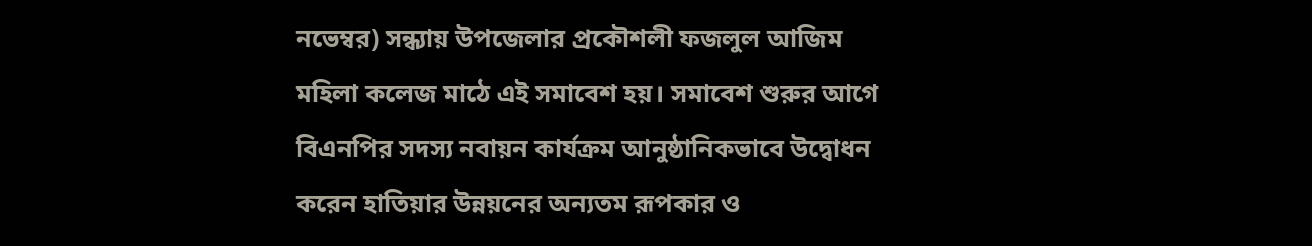নভেম্বর) সন্ধ্যায় উপজেলার প্রকৌশলী ফজলুল আজিম মহিলা কলেজ মাঠে এই সমাবেশ হয়। সমাবেশ শুরুর আগে বিএনপির সদস্য নবায়ন কার্যক্রম আনুষ্ঠানিকভাবে উদ্বোধন করেন হাতিয়ার উন্নয়নের অন্যতম রূপকার ও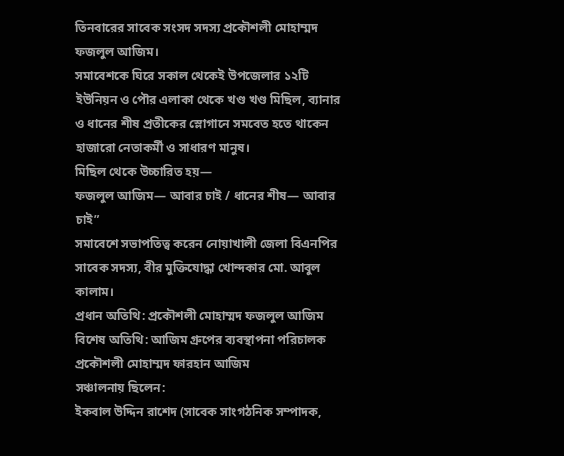তিনবারের সাবেক সংসদ সদস্য প্রকৌশলী মোহাম্মদ ফজলুল আজিম।
সমাবেশকে ঘিরে সকাল থেকেই উপজেলার ১২টি ইউনিয়ন ও পৌর এলাকা থেকে খণ্ড খণ্ড মিছিল, ব্যানার ও ধানের শীষ প্রতীকের স্লোগানে সমবেত হতে থাকেন হাজারো নেতাকর্মী ও সাধারণ মানুষ।
মিছিল থেকে উচ্চারিত হয়—
ফজলুল আজিম— আবার চাই / ধানের শীষ— আবার চাই”
সমাবেশে সভাপতিত্ব করেন নোয়াখালী জেলা বিএনপির সাবেক সদস্য, বীর মুক্তিযোদ্ধা খোন্দকার মো. আবুল কালাম।
প্রধান অতিথি: প্রকৌশলী মোহাম্মদ ফজলুল আজিম
বিশেষ অতিথি: আজিম গ্রুপের ব্যবস্থাপনা পরিচালক প্রকৌশলী মোহাম্মদ ফারহান আজিম
সঞ্চালনায় ছিলেন:
ইকবাল উদ্দিন রাশেদ (সাবেক সাংগঠনিক সম্পাদক,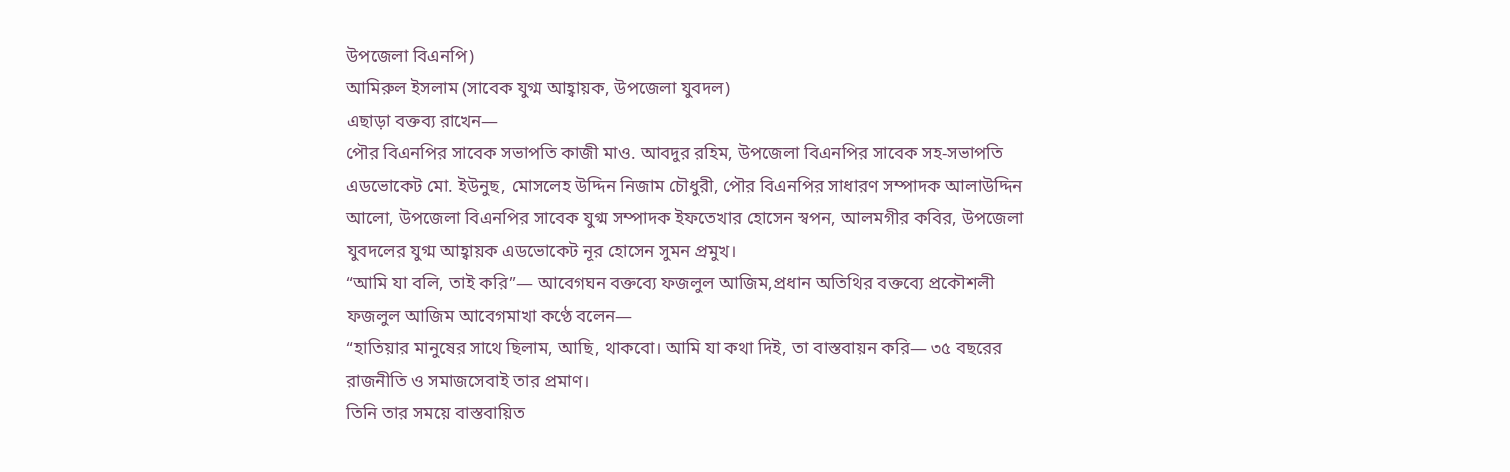উপজেলা বিএনপি)
আমিরুল ইসলাম (সাবেক যুগ্ম আহ্বায়ক, উপজেলা যুবদল)
এছাড়া বক্তব্য রাখেন—
পৌর বিএনপির সাবেক সভাপতি কাজী মাও. আবদুর রহিম, উপজেলা বিএনপির সাবেক সহ-সভাপতি এডভোকেট মো. ইউনুছ, মোসলেহ উদ্দিন নিজাম চৌধুরী, পৌর বিএনপির সাধারণ সম্পাদক আলাউদ্দিন আলো, উপজেলা বিএনপির সাবেক যুগ্ম সম্পাদক ইফতেখার হোসেন স্বপন, আলমগীর কবির, উপজেলা যুবদলের যুগ্ম আহ্বায়ক এডভোকেট নূর হোসেন সুমন প্রমুখ।
“আমি যা বলি, তাই করি”— আবেগঘন বক্তব্যে ফজলুল আজিম,প্রধান অতিথির বক্তব্যে প্রকৌশলী ফজলুল আজিম আবেগমাখা কণ্ঠে বলেন—
“হাতিয়ার মানুষের সাথে ছিলাম, আছি, থাকবো। আমি যা কথা দিই, তা বাস্তবায়ন করি— ৩৫ বছরের রাজনীতি ও সমাজসেবাই তার প্রমাণ।
তিনি তার সময়ে বাস্তবায়িত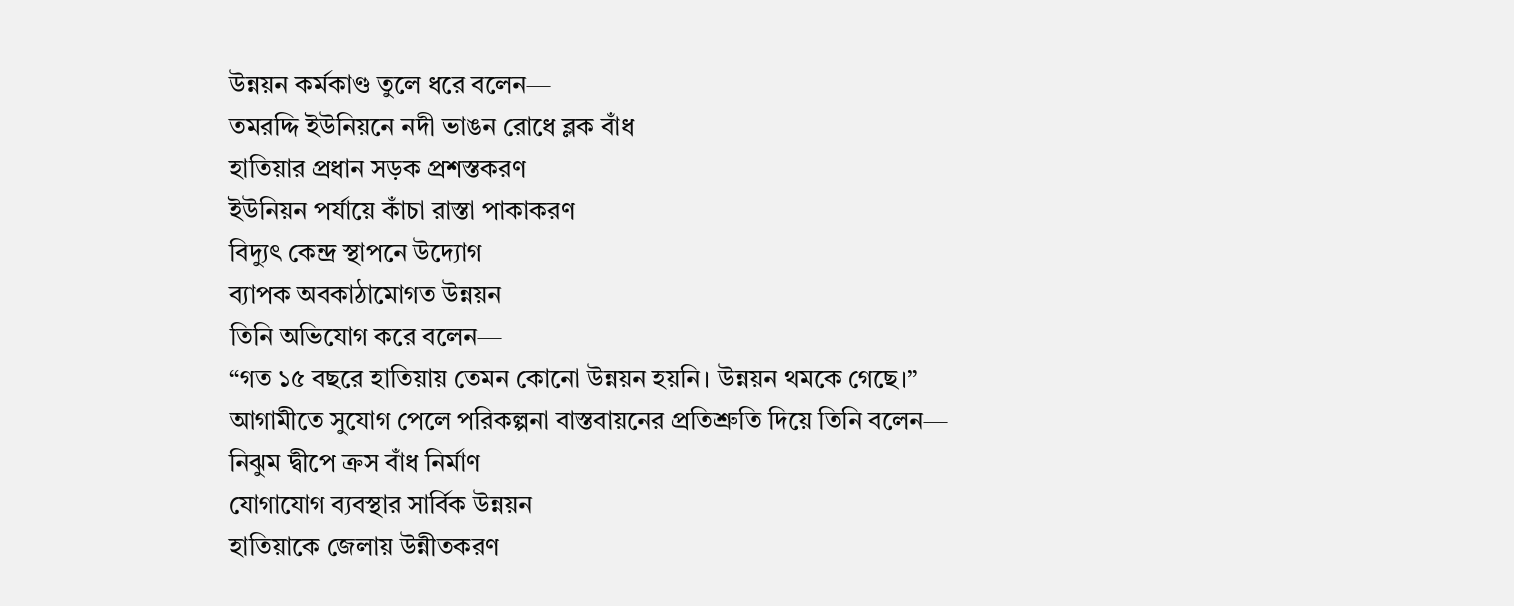উন্নয়ন কর্মকাণ্ড তুলে ধরে বলেন—
তমরদ্দি ইউনিয়নে নদী ভাঙন রোধে ব্লক বাঁধ
হাতিয়ার প্রধান সড়ক প্রশস্তকরণ
ইউনিয়ন পর্যায়ে কাঁচা রাস্তা পাকাকরণ
বিদ্যুৎ কেন্দ্র স্থাপনে উদ্যোগ
ব্যাপক অবকাঠামোগত উন্নয়ন
তিনি অভিযোগ করে বলেন—
“গত ১৫ বছরে হাতিয়ায় তেমন কোনো উন্নয়ন হয়নি। উন্নয়ন থমকে গেছে।”
আগামীতে সুযোগ পেলে পরিকল্পনা বাস্তবায়নের প্রতিশ্রুতি দিয়ে তিনি বলেন—
নিঝুম দ্বীপে ক্রস বাঁধ নির্মাণ
যোগাযোগ ব্যবস্থার সার্বিক উন্নয়ন
হাতিয়াকে জেলায় উন্নীতকরণ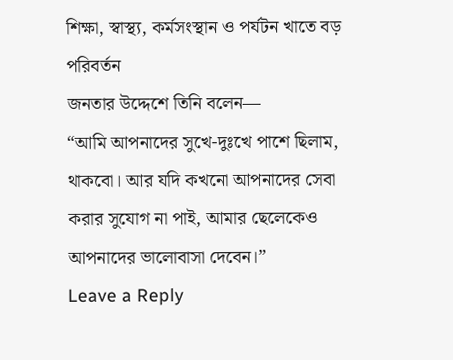শিক্ষা, স্বাস্থ্য, কর্মসংস্থান ও পর্যটন খাতে বড় পরিবর্তন
জনতার উদ্দেশে তিনি বলেন—
“আমি আপনাদের সুখে-দুঃখে পাশে ছিলাম, থাকবো। আর যদি কখনো আপনাদের সেবা করার সুযোগ না পাই, আমার ছেলেকেও আপনাদের ভালোবাসা দেবেন।”
Leave a Reply